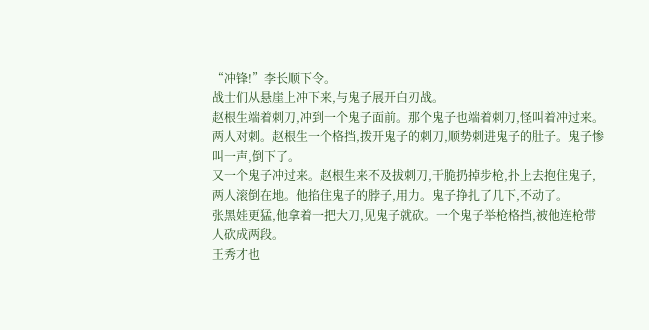“冲锋!”李长顺下令。
战士们从悬崖上冲下来,与鬼子展开白刃战。
赵根生端着刺刀,冲到一个鬼子面前。那个鬼子也端着刺刀,怪叫着冲过来。
两人对刺。赵根生一个格挡,拨开鬼子的刺刀,顺势刺进鬼子的肚子。鬼子惨叫一声,倒下了。
又一个鬼子冲过来。赵根生来不及拔刺刀,干脆扔掉步枪,扑上去抱住鬼子,两人滚倒在地。他掐住鬼子的脖子,用力。鬼子挣扎了几下,不动了。
张黑娃更猛,他拿着一把大刀,见鬼子就砍。一个鬼子举枪格挡,被他连枪带人砍成两段。
王秀才也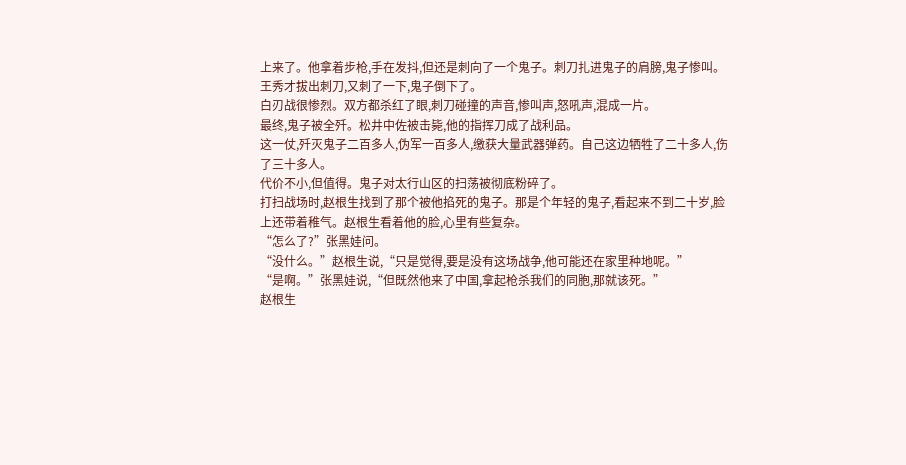上来了。他拿着步枪,手在发抖,但还是刺向了一个鬼子。刺刀扎进鬼子的肩膀,鬼子惨叫。王秀才拔出刺刀,又刺了一下,鬼子倒下了。
白刃战很惨烈。双方都杀红了眼,刺刀碰撞的声音,惨叫声,怒吼声,混成一片。
最终,鬼子被全歼。松井中佐被击毙,他的指挥刀成了战利品。
这一仗,歼灭鬼子二百多人,伪军一百多人,缴获大量武器弹药。自己这边牺牲了二十多人,伤了三十多人。
代价不小,但值得。鬼子对太行山区的扫荡被彻底粉碎了。
打扫战场时,赵根生找到了那个被他掐死的鬼子。那是个年轻的鬼子,看起来不到二十岁,脸上还带着稚气。赵根生看着他的脸,心里有些复杂。
“怎么了?”张黑娃问。
“没什么。”赵根生说,“只是觉得,要是没有这场战争,他可能还在家里种地呢。”
“是啊。”张黑娃说,“但既然他来了中国,拿起枪杀我们的同胞,那就该死。”
赵根生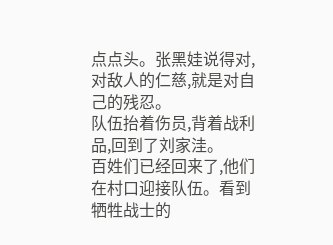点点头。张黑娃说得对,对敌人的仁慈,就是对自己的残忍。
队伍抬着伤员,背着战利品,回到了刘家洼。
百姓们已经回来了,他们在村口迎接队伍。看到牺牲战士的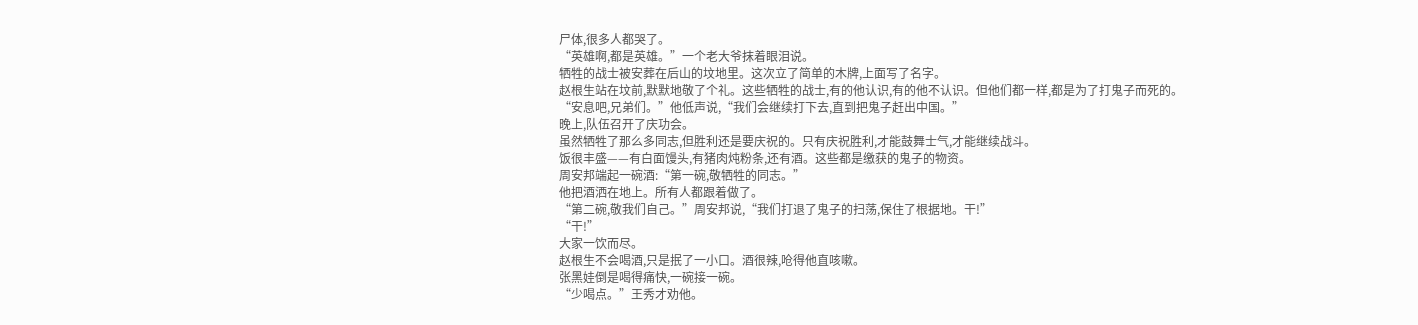尸体,很多人都哭了。
“英雄啊,都是英雄。”一个老大爷抹着眼泪说。
牺牲的战士被安葬在后山的坟地里。这次立了简单的木牌,上面写了名字。
赵根生站在坟前,默默地敬了个礼。这些牺牲的战士,有的他认识,有的他不认识。但他们都一样,都是为了打鬼子而死的。
“安息吧,兄弟们。”他低声说,“我们会继续打下去,直到把鬼子赶出中国。”
晚上,队伍召开了庆功会。
虽然牺牲了那么多同志,但胜利还是要庆祝的。只有庆祝胜利,才能鼓舞士气,才能继续战斗。
饭很丰盛——有白面馒头,有猪肉炖粉条,还有酒。这些都是缴获的鬼子的物资。
周安邦端起一碗酒:“第一碗,敬牺牲的同志。”
他把酒洒在地上。所有人都跟着做了。
“第二碗,敬我们自己。”周安邦说,“我们打退了鬼子的扫荡,保住了根据地。干!”
“干!”
大家一饮而尽。
赵根生不会喝酒,只是抿了一小口。酒很辣,呛得他直咳嗽。
张黑娃倒是喝得痛快,一碗接一碗。
“少喝点。”王秀才劝他。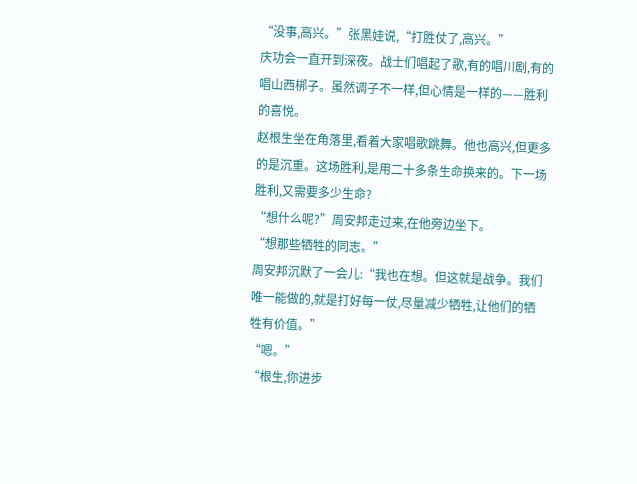“没事,高兴。”张黑娃说,“打胜仗了,高兴。”
庆功会一直开到深夜。战士们唱起了歌,有的唱川剧,有的唱山西梆子。虽然调子不一样,但心情是一样的——胜利的喜悦。
赵根生坐在角落里,看着大家唱歌跳舞。他也高兴,但更多的是沉重。这场胜利,是用二十多条生命换来的。下一场胜利,又需要多少生命?
“想什么呢?”周安邦走过来,在他旁边坐下。
“想那些牺牲的同志。”
周安邦沉默了一会儿:“我也在想。但这就是战争。我们唯一能做的,就是打好每一仗,尽量减少牺牲,让他们的牺牲有价值。”
“嗯。”
“根生,你进步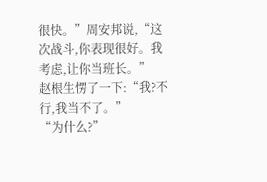很快。”周安邦说,“这次战斗,你表现很好。我考虑,让你当班长。”
赵根生愣了一下:“我?不行,我当不了。”
“为什么?”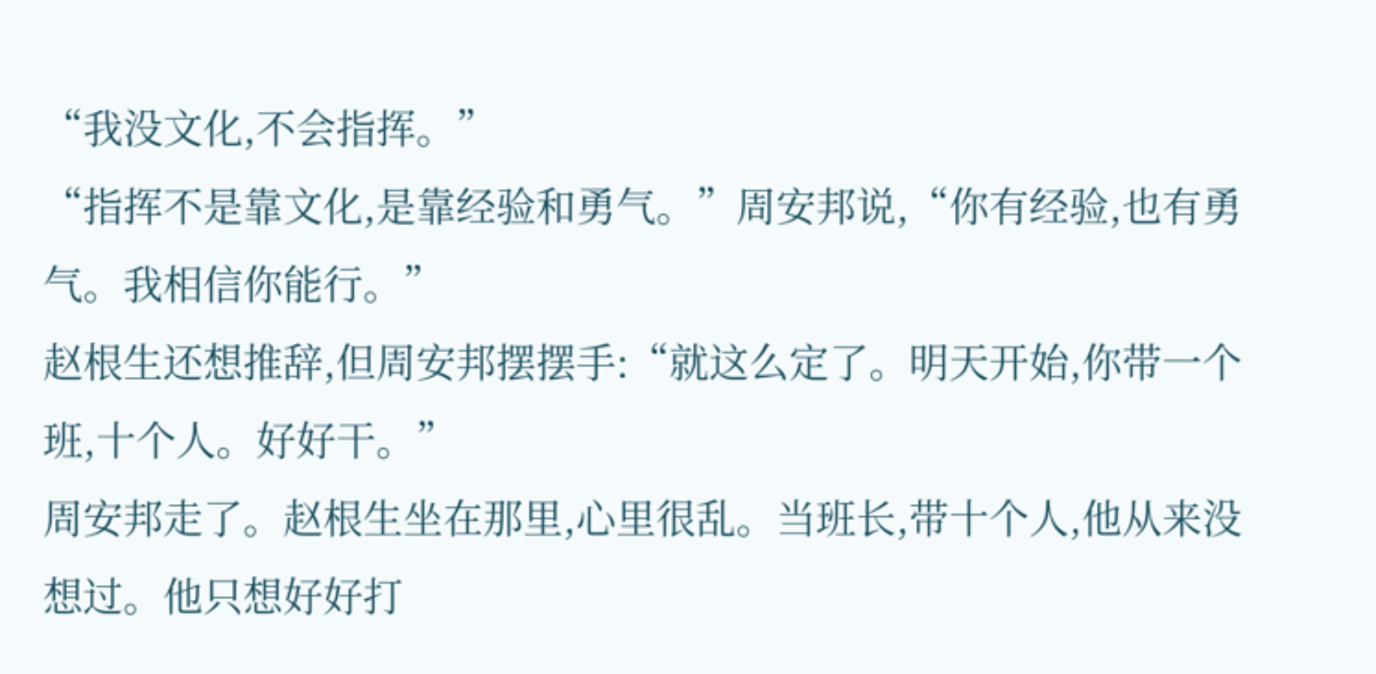“我没文化,不会指挥。”
“指挥不是靠文化,是靠经验和勇气。”周安邦说,“你有经验,也有勇气。我相信你能行。”
赵根生还想推辞,但周安邦摆摆手:“就这么定了。明天开始,你带一个班,十个人。好好干。”
周安邦走了。赵根生坐在那里,心里很乱。当班长,带十个人,他从来没想过。他只想好好打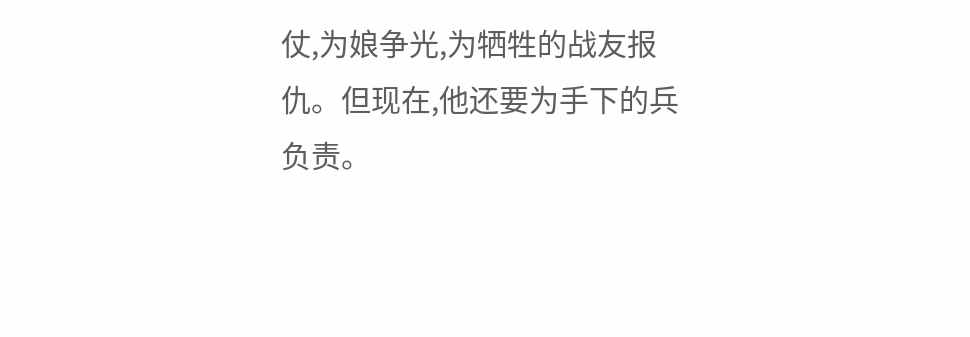仗,为娘争光,为牺牲的战友报仇。但现在,他还要为手下的兵负责。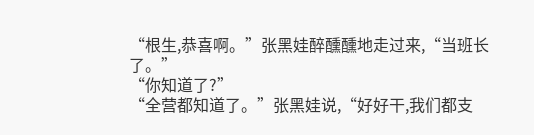“根生,恭喜啊。”张黑娃醉醺醺地走过来,“当班长了。”
“你知道了?”
“全营都知道了。”张黑娃说,“好好干,我们都支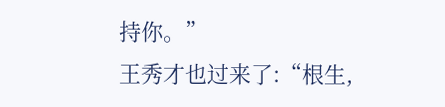持你。”
王秀才也过来了:“根生,